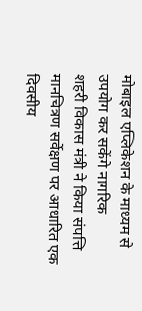मोबाइल एप्लिकेशन के माध्यम से उपयोग कर सकेंगे नागरिक
शहरी विकास मंत्री ने किया संपत्ति मानचित्रण सर्वेक्षण पर आधारित एक दिवसीय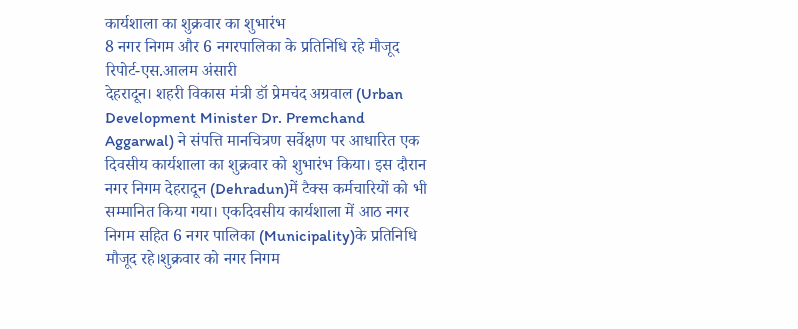कार्यशाला का शुक्रवार का शुभारंभ
8 नगर निगम और 6 नगरपालिका के प्रतिनिधि रहे मौजूद
रिपोर्ट-एस.आलम अंसारी
देहरादून। शहरी विकास मंत्री डॉ प्रेमचंद अग्रवाल (Urban Development Minister Dr. Premchand Aggarwal) ने संपत्ति मानचित्रण सर्वेक्षण पर आधारित एक दिवसीय कार्यशाला का शुक्रवार को शुभारंभ किया। इस दौरान नगर निगम देहरादून (Dehradun)में टैक्स कर्मचारियों को भी सम्मानित किया गया। एकदिवसीय कार्यशाला में आठ नगर निगम सहित 6 नगर पालिका (Municipality)के प्रतिनिधि मौजूद रहे।शुक्रवार को नगर निगम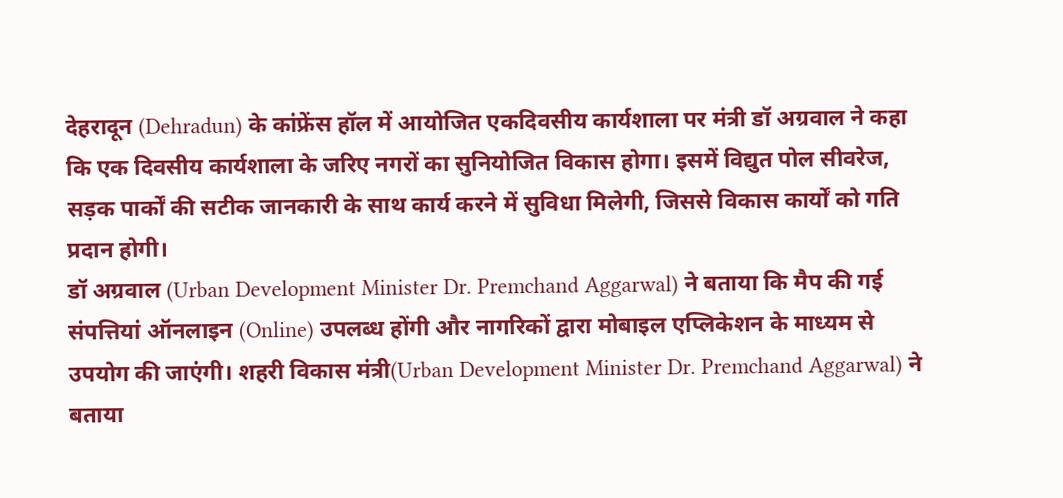देहरादून (Dehradun) के कांफ्रेंस हॉल में आयोजित एकदिवसीय कार्यशाला पर मंत्री डॉ अग्रवाल ने कहा कि एक दिवसीय कार्यशाला के जरिए नगरों का सुनियोजित विकास होगा। इसमें विद्युत पोल सीवरेज, सड़क पार्कों की सटीक जानकारी के साथ कार्य करने में सुविधा मिलेगी, जिससे विकास कार्यों को गति प्रदान होगी।
डॉ अग्रवाल (Urban Development Minister Dr. Premchand Aggarwal) ने बताया कि मैप की गई संपत्तियां ऑनलाइन (Online) उपलब्ध होंगी और नागरिकों द्वारा मोबाइल एप्लिकेशन के माध्यम से उपयोग की जाएंगी। शहरी विकास मंत्री(Urban Development Minister Dr. Premchand Aggarwal) ने बताया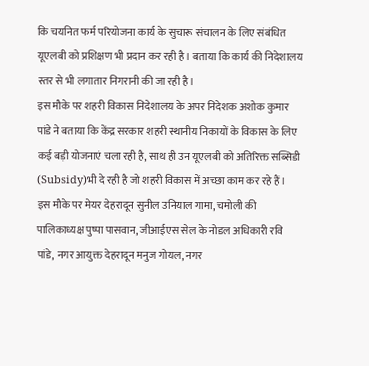कि चयनित फर्म परियोजना कार्य के सुचारू संचालन के लिए संबंधित यूएलबी को प्रशिक्षण भी प्रदान कर रही है। बताया कि कार्य की निदेशालय स्तर से भी लगातार निगरानी की जा रही है।
इस मौके पर शहरी विकास निदेशालय के अपर निदेशक अशोक कुमार पांडे ने बताया कि केंद्र सरकार शहरी स्थानीय निकायों के विकास के लिए कई बड़ी योजनाएं चला रही है, साथ ही उन यूएलबी को अतिरिक्त सब्सिडी (Subsidy)भी दे रही है जो शहरी विकास में अच्छा काम कर रहे हैं।
इस मौके पर मेयर देहरादून सुनील उनियाल गामा, चमोली की पालिकाध्यक्ष पुष्पा पासवान, जीआईएस सेल के नोडल अधिकारी रवि पांडे, नगर आयुक्त देहरादून मनुज गोयल, नगर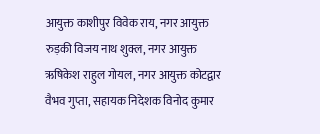आयुक्त काशीपुर विवेक राय, नगर आयुक्त रुड़की विजय नाथ शुक्ल, नगर आयुक्त ऋषिकेश राहुल गोयल, नगर आयुक्त कोटद्वार वैभव गुप्ता, सहायक निदेशक विनोद कुमार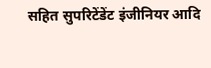सहित सुपरिटेंडेंट इंजीनियर आदि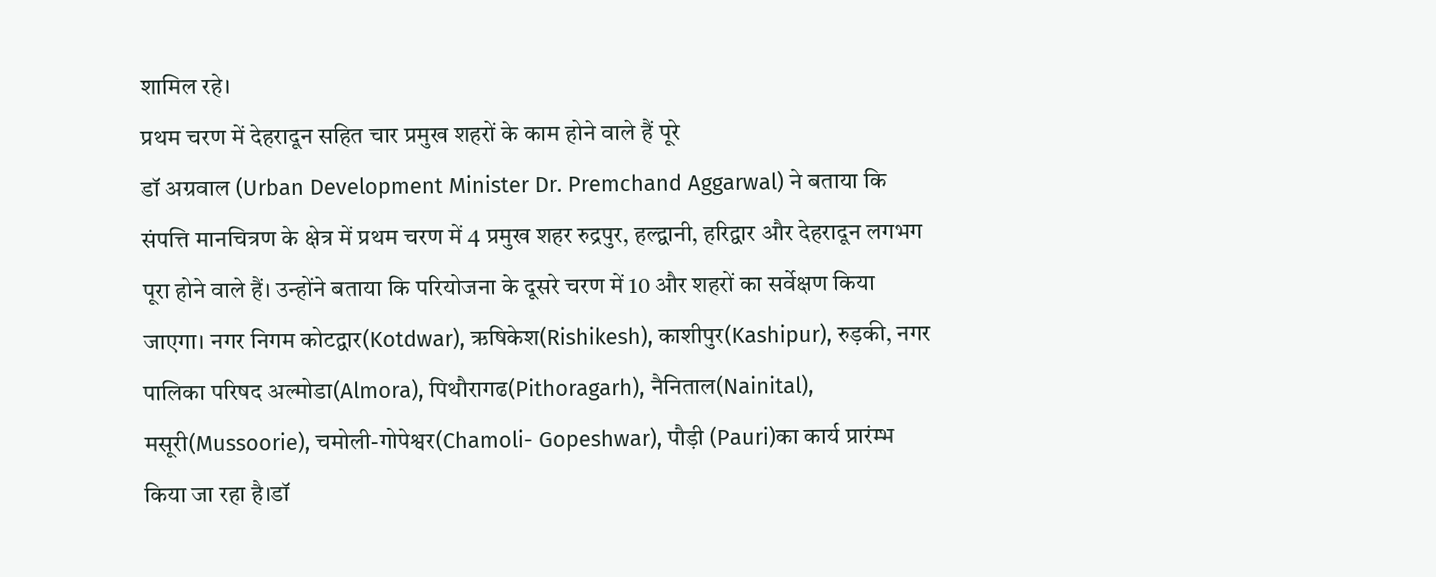शामिल रहे।
प्रथम चरण में देहरादून सहित चार प्रमुख शहरों के काम होने वाले हैं पूरे
डॉ अग्रवाल (Urban Development Minister Dr. Premchand Aggarwal) ने बताया कि संपत्ति मानचित्रण के क्षेत्र में प्रथम चरण में 4 प्रमुख शहर रुद्रपुर, हल्द्वानी, हरिद्वार और देहरादून लगभग पूरा होने वाले हैं। उन्होंने बताया कि परियोजना के दूसरे चरण में 10 और शहरों का सर्वेक्षण किया जाएगा। नगर निगम कोटद्वार(Kotdwar), ऋषिकेश(Rishikesh), काशीपुर(Kashipur), रुड़की, नगर पालिका परिषद अल्मोडा(Almora), पिथौरागढ(Pithoragarh), नैनिताल(Nainital), मसूरी(Mussoorie), चमोली-गोपेश्वर(Chamoli- Gopeshwar), पौड़ी (Pauri)का कार्य प्रारंम्भ किया जा रहा है।डॉ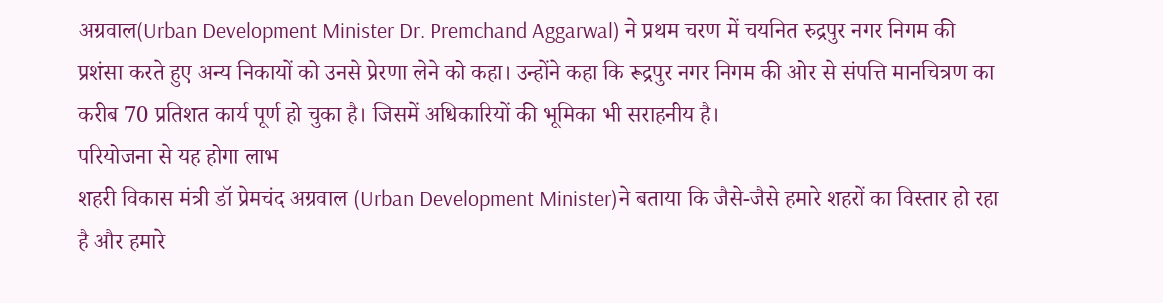अग्रवाल(Urban Development Minister Dr. Premchand Aggarwal) ने प्रथम चरण में चयनित रुद्रपुर नगर निगम की प्रशंसा करते हुए अन्य निकायों को उनसे प्रेरणा लेने को कहा। उन्होंने कहा कि रूद्रपुर नगर निगम की ओर से संपत्ति मानचित्रण का करीब 70 प्रतिशत कार्य पूर्ण हो चुका है। जिसमें अधिकारियों की भूमिका भी सराहनीय है।
परियोजना से यह होगा लाभ
शहरी विकास मंत्री डॉ प्रेमचंद अग्रवाल (Urban Development Minister)ने बताया कि जैसे-जैसे हमारे शहरों का विस्तार हो रहा है और हमारे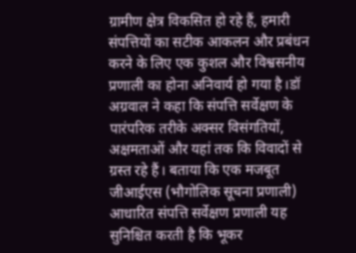ग्रामीण क्षेत्र विकसित हो रहे हैं, हमारी संपत्तियों का सटीक आकलन और प्रबंधन करने के लिए एक कुशल और विश्वसनीय प्रणाली का होना अनिवार्य हो गया है।डॉ अग्रवाल ने कहा कि संपत्ति सर्वेक्षण के पारंपरिक तरीके अक्सर विसंगतियों, अक्षमताओं और यहां तक कि विवादों से ग्रस्त रहे हैं। बताया कि एक मजबूत जीआईएस (भौगोलिक सूचना प्रणाली) आधारित संपत्ति सर्वेक्षण प्रणाली यह सुनिश्चित करती है कि भूकर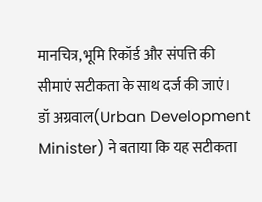मानचित्र, भूमि रिकॉर्ड और संपत्ति की सीमाएं सटीकता के साथ दर्ज की जाएं।
डॉ अग्रवाल(Urban Development Minister) ने बताया कि यह सटीकता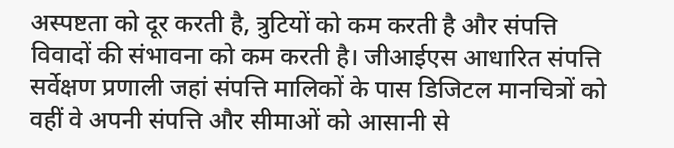अस्पष्टता को दूर करती है, त्रुटियों को कम करती है और संपत्ति विवादों की संभावना को कम करती है। जीआईएस आधारित संपत्ति सर्वेक्षण प्रणाली जहां संपत्ति मालिकों के पास डिजिटल मानचित्रों को वहीं वे अपनी संपत्ति और सीमाओं को आसानी से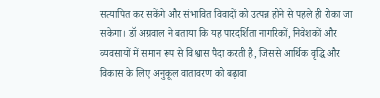सत्यापित कर सकेंगे और संभावित विवादों को उत्पन्न होने से पहले ही रोका जा सकेगा। डॉ अग्रवाल ने बताया कि यह पारदर्शिता नागरिकों, निवेशकों और व्यवसायों में समान रूप से विश्वास पैदा करती है, जिससे आर्थिक वृद्धि और विकास के लिए अनुकूल वातावरण को बढ़ावा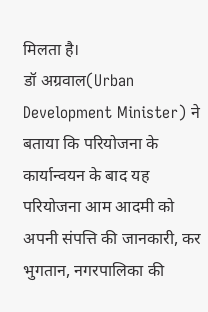मिलता है।
डॉ अग्रवाल(Urban Development Minister) ने बताया कि परियोजना के कार्यान्वयन के बाद यह परियोजना आम आदमी को अपनी संपत्ति की जानकारी, कर भुगतान, नगरपालिका की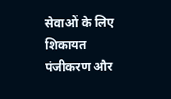सेवाओं के लिए शिकायत पंजीकरण और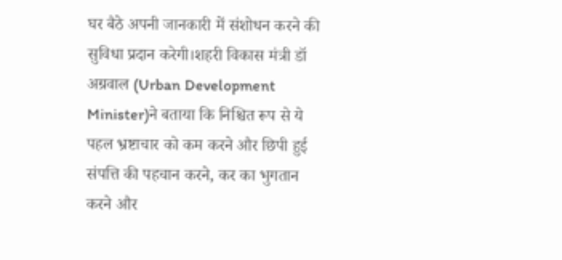घर बैठे अपनी जानकारी में संशोधन करने की सुविधा प्रदान करेगी।शहरी विकास मंत्री डॉ अग्रवाल (Urban Development Minister)ने बताया कि निश्चित रूप से ये पहल भ्रष्टाचार को कम करने और छिपी हुई संपत्ति की पहचान करने, कर का भुगतान करने और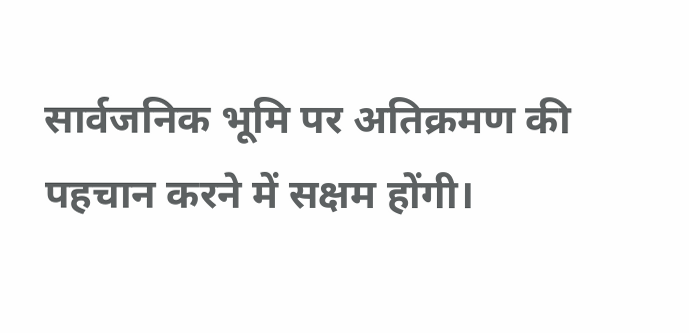सार्वजनिक भूमि पर अतिक्रमण की पहचान करने में सक्षम होंगी।